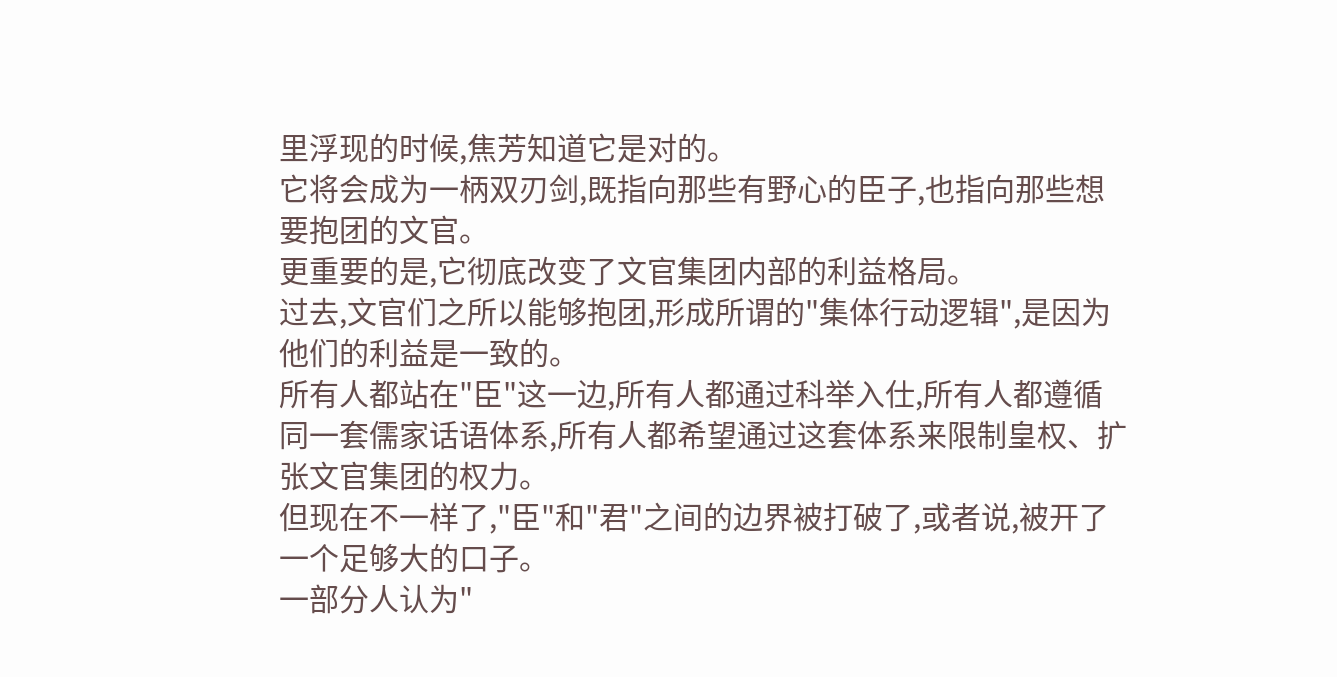里浮现的时候,焦芳知道它是对的。
它将会成为一柄双刃剑,既指向那些有野心的臣子,也指向那些想要抱团的文官。
更重要的是,它彻底改变了文官集团内部的利益格局。
过去,文官们之所以能够抱团,形成所谓的"集体行动逻辑",是因为他们的利益是一致的。
所有人都站在"臣"这一边,所有人都通过科举入仕,所有人都遵循同一套儒家话语体系,所有人都希望通过这套体系来限制皇权、扩张文官集团的权力。
但现在不一样了,"臣"和"君"之间的边界被打破了,或者说,被开了一个足够大的口子。
一部分人认为"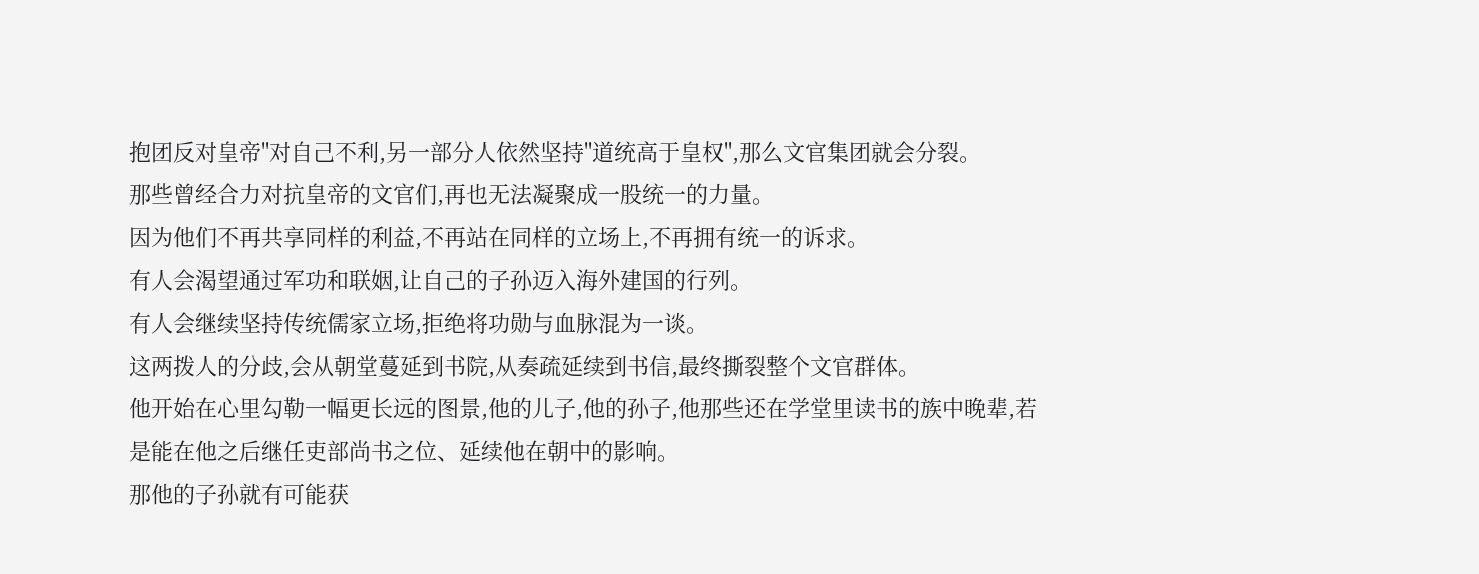抱团反对皇帝"对自己不利,另一部分人依然坚持"道统高于皇权",那么文官集团就会分裂。
那些曾经合力对抗皇帝的文官们,再也无法凝聚成一股统一的力量。
因为他们不再共享同样的利益,不再站在同样的立场上,不再拥有统一的诉求。
有人会渴望通过军功和联姻,让自己的子孙迈入海外建国的行列。
有人会继续坚持传统儒家立场,拒绝将功勋与血脉混为一谈。
这两拨人的分歧,会从朝堂蔓延到书院,从奏疏延续到书信,最终撕裂整个文官群体。
他开始在心里勾勒一幅更长远的图景,他的儿子,他的孙子,他那些还在学堂里读书的族中晚辈,若是能在他之后继任吏部尚书之位、延续他在朝中的影响。
那他的子孙就有可能获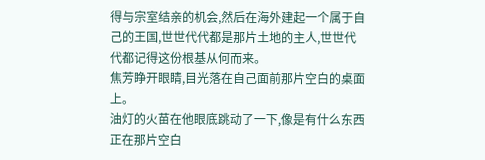得与宗室结亲的机会,然后在海外建起一个属于自己的王国,世世代代都是那片土地的主人,世世代代都记得这份根基从何而来。
焦芳睁开眼睛,目光落在自己面前那片空白的桌面上。
油灯的火苗在他眼底跳动了一下,像是有什么东西正在那片空白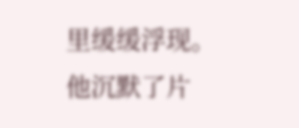里缓缓浮现。
他沉默了片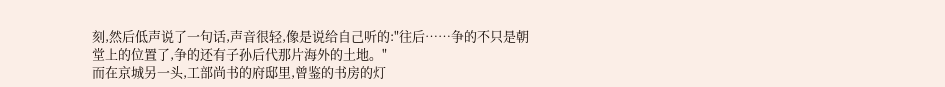刻,然后低声说了一句话,声音很轻,像是说给自己听的:"往后……争的不只是朝堂上的位置了,争的还有子孙后代那片海外的土地。"
而在京城另一头,工部尚书的府邸里,曾鉴的书房的灯